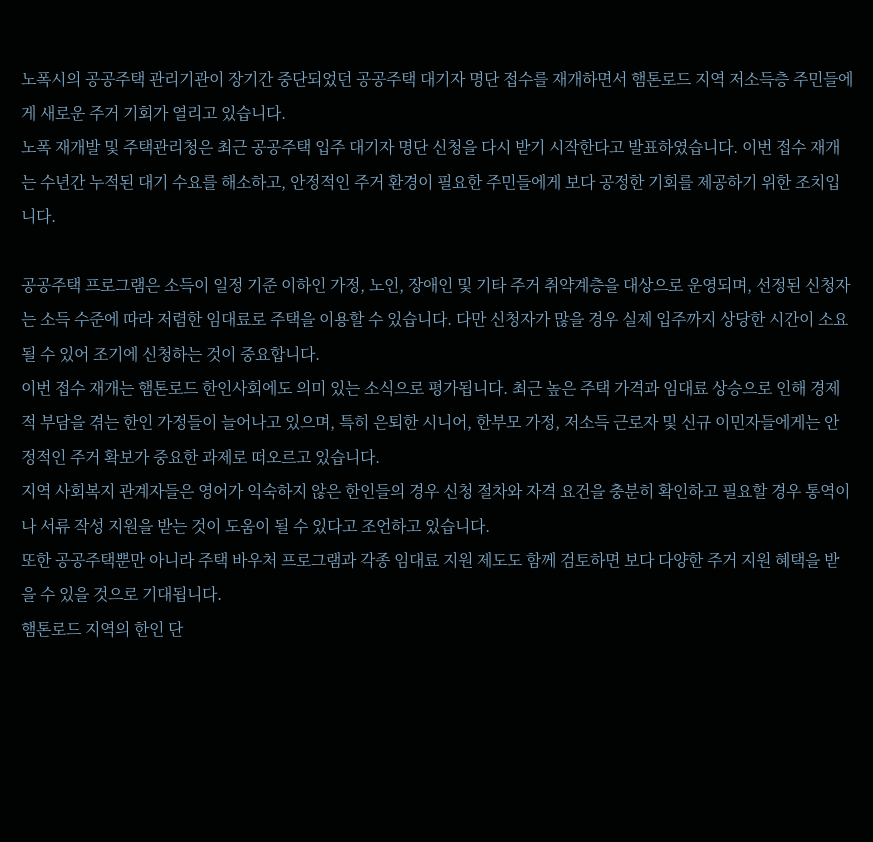노폭시의 공공주택 관리기관이 장기간 중단되었던 공공주택 대기자 명단 접수를 재개하면서 햄톤로드 지역 저소득층 주민들에게 새로운 주거 기회가 열리고 있습니다.
노폭 재개발 및 주택관리청은 최근 공공주택 입주 대기자 명단 신청을 다시 받기 시작한다고 발표하였습니다. 이번 접수 재개는 수년간 누적된 대기 수요를 해소하고, 안정적인 주거 환경이 필요한 주민들에게 보다 공정한 기회를 제공하기 위한 조치입니다.

공공주택 프로그램은 소득이 일정 기준 이하인 가정, 노인, 장애인 및 기타 주거 취약계층을 대상으로 운영되며, 선정된 신청자는 소득 수준에 따라 저렴한 임대료로 주택을 이용할 수 있습니다. 다만 신청자가 많을 경우 실제 입주까지 상당한 시간이 소요될 수 있어 조기에 신청하는 것이 중요합니다.
이번 접수 재개는 햄톤로드 한인사회에도 의미 있는 소식으로 평가됩니다. 최근 높은 주택 가격과 임대료 상승으로 인해 경제적 부담을 겪는 한인 가정들이 늘어나고 있으며, 특히 은퇴한 시니어, 한부모 가정, 저소득 근로자 및 신규 이민자들에게는 안정적인 주거 확보가 중요한 과제로 떠오르고 있습니다.
지역 사회복지 관계자들은 영어가 익숙하지 않은 한인들의 경우 신청 절차와 자격 요건을 충분히 확인하고 필요할 경우 통역이나 서류 작성 지원을 받는 것이 도움이 될 수 있다고 조언하고 있습니다.
또한 공공주택뿐만 아니라 주택 바우처 프로그램과 각종 임대료 지원 제도도 함께 검토하면 보다 다양한 주거 지원 혜택을 받을 수 있을 것으로 기대됩니다.
햄톤로드 지역의 한인 단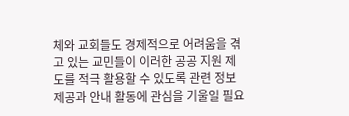체와 교회들도 경제적으로 어려움을 겪고 있는 교민들이 이러한 공공 지원 제도를 적극 활용할 수 있도록 관련 정보 제공과 안내 활동에 관심을 기울일 필요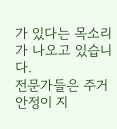가 있다는 목소리가 나오고 있습니다.
전문가들은 주거 안정이 지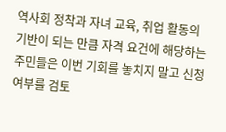역사회 정착과 자녀 교육, 취업 활동의 기반이 되는 만큼 자격 요건에 해당하는 주민들은 이번 기회를 놓치지 말고 신청 여부를 검토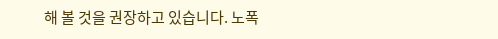해 볼 것을 권장하고 있습니다. 노폭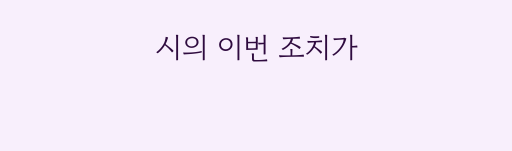시의 이번 조치가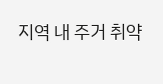지역 내 주거 취약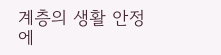계층의 생활 안정에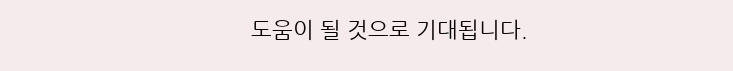도움이 될 것으로 기대됩니다.